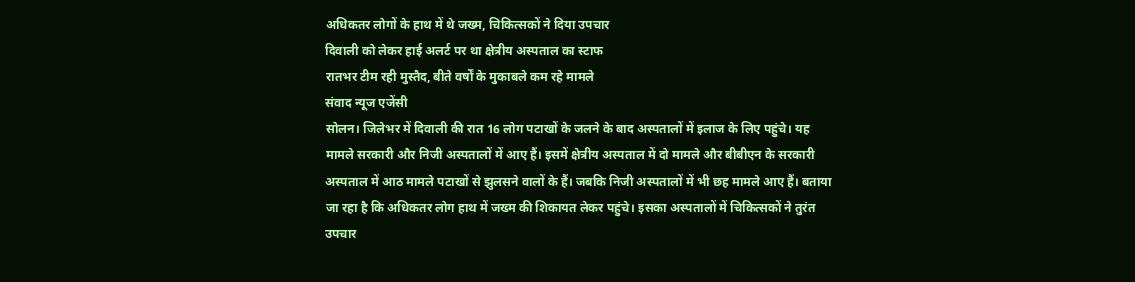अधिकतर लोगों के हाथ में थे जख्म, चिकित्सकों ने दिया उपचार
दिवाली को लेकर हाई अलर्ट पर था क्षेत्रीय अस्पताल का स्टाफ
रातभर टीम रही मुस्तैद, बीते वर्षों के मुकाबले कम रहे मामले
संवाद न्यूज एजेंसी
सोलन। जिलेभर में दिवाली की रात 16 लोग पटाखों के जलने के बाद अस्पतालों में इलाज के लिए पहुंचे। यह मामले सरकारी और निजी अस्पतालों में आए हैं। इसमें क्षेत्रीय अस्पताल में दो मामले और बीबीएन के सरकारी अस्पताल में आठ मामले पटाखों से झुलसने वालों के हैं। जबकि निजी अस्पतालों में भी छह मामले आए हैं। बताया जा रहा है कि अधिकतर लोग हाथ में जख्म की शिकायत लेकर पहुंचे। इसका अस्पतालों में चिकित्सकों ने तुरंत उपचार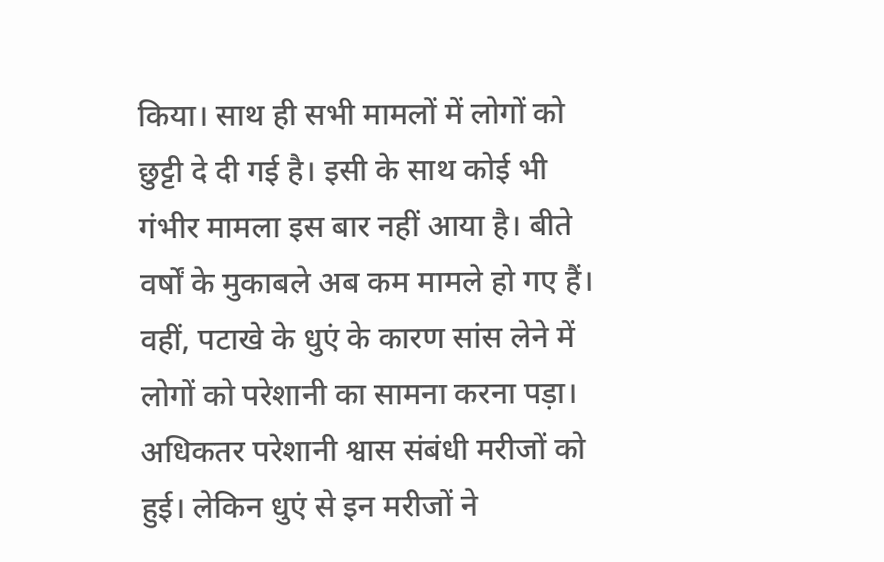किया। साथ ही सभी मामलों में लोगों को छुट्टी दे दी गई है। इसी के साथ कोई भी गंभीर मामला इस बार नहीं आया है। बीते वर्षों के मुकाबले अब कम मामले हो गए हैं।
वहीं, पटाखे के धुएं के कारण सांस लेने में लोगों को परेशानी का सामना करना पड़ा। अधिकतर परेशानी श्वास संबंधी मरीजों को हुई। लेकिन धुएं से इन मरीजों ने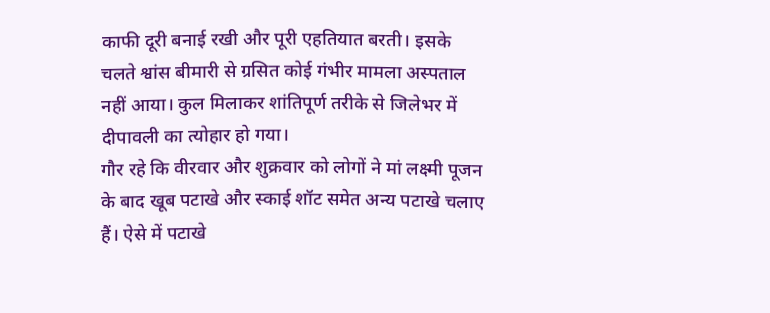काफी दूरी बनाई रखी और पूरी एहतियात बरती। इसके चलते श्वांस बीमारी से ग्रसित कोई गंभीर मामला अस्पताल नहीं आया। कुल मिलाकर शांतिपूर्ण तरीके से जिलेभर में दीपावली का त्योहार हो गया।
गौर रहे कि वीरवार और शुक्रवार को लोगों ने मां लक्ष्मी पूजन के बाद खूब पटाखे और स्काई शॉट समेत अन्य पटाखे चलाए हैं। ऐसे में पटाखे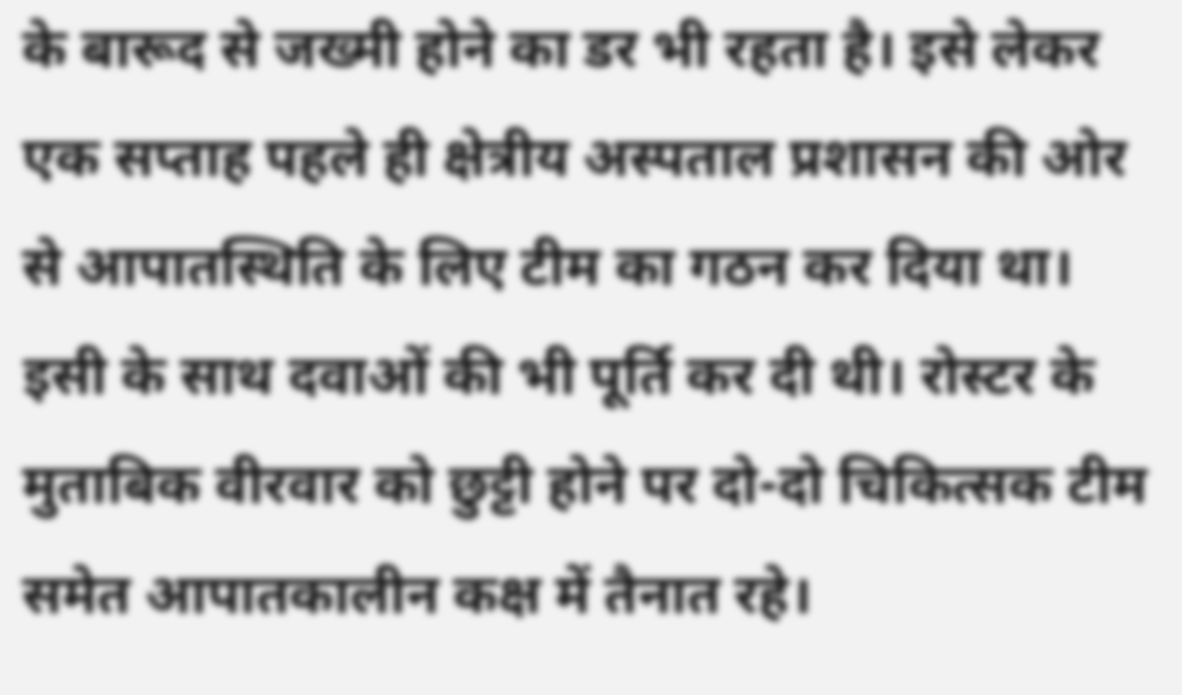के बारूद से जख्मी होने का डर भी रहता है। इसे लेकर एक सप्ताह पहले ही क्षेत्रीय अस्पताल प्रशासन की ओर से आपातस्थिति के लिए टीम का गठन कर दिया था। इसी के साथ दवाओं की भी पूर्ति कर दी थी। रोस्टर के मुताबिक वीरवार को छुट्टी होने पर दो-दो चिकित्सक टीम समेत आपातकालीन कक्ष में तैनात रहे।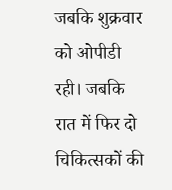जबकि शुक्रवार को ओपीडी रही। जबकि रात में फिर दो चिकित्सकों की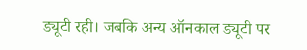ड्यूटी रही। जबकि अन्य ऑनकाल ड्यूटी पर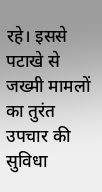रहे। इससे पटाखे से जख्मी मामलों का तुरंत उपचार की सुविधा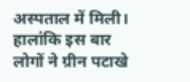अस्पताल में मिली। हालांकि इस बार लोगों ने ग्रीन पटाखे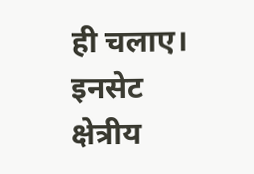ही चलाए।
इनसेट
क्षेत्रीय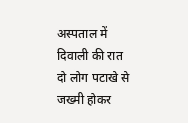अस्पताल में दिवाली की रात दो लोग पटाखे से जख्मी होकर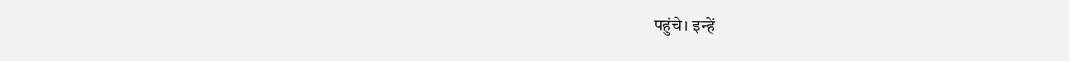पहुंचे। इन्हें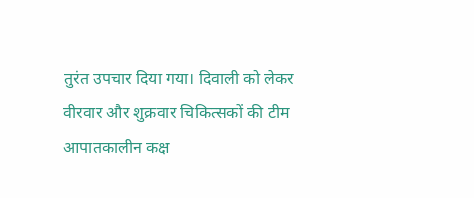तुरंत उपचार दिया गया। दिवाली को लेकर वीरवार और शुक्रवार चिकित्सकों की टीम आपातकालीन कक्ष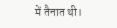में तैनात थी।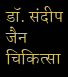डॉ. संदीप जैन
चिकित्सा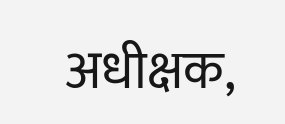अधीक्षक,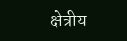क्षेत्रीय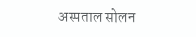अस्पताल सोलन